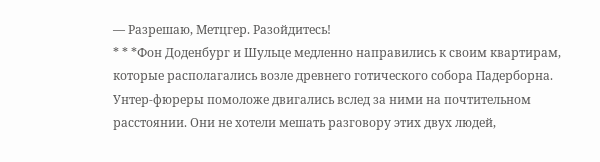— Разрешаю, Метцгер. Разойдитесь!
* * *Фон Доденбург и Шульце медленно направились к своим квартирам, которые располагались возле древнего готического собора Падерборна. Унтер-фюреры помоложе двигались вслед за ними на почтительном расстоянии. Они не хотели мешать разговору этих двух людей,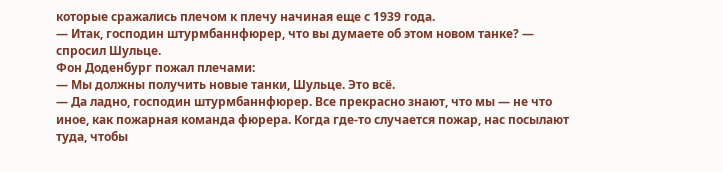которые сражались плечом к плечу начиная еще с 1939 года.
— Итак, господин штурмбаннфюрер, что вы думаете об этом новом танке? — спросил Шульце.
Фон Доденбург пожал плечами:
— Мы должны получить новые танки, Шульце. Это всё.
— Да ладно, господин штурмбаннфюрер. Все прекрасно знают, что мы — не что иное, как пожарная команда фюрера. Когда где-то случается пожар, нас посылают туда, чтобы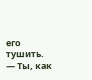его тушить.
— Ты, как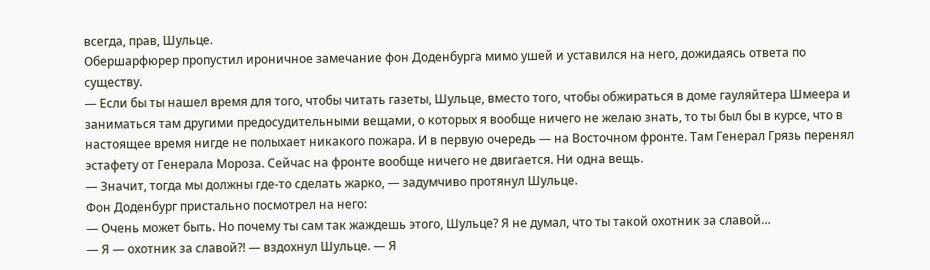всегда, прав, Шульце.
Обершарфюрер пропустил ироничное замечание фон Доденбурга мимо ушей и уставился на него, дожидаясь ответа по существу.
— Если бы ты нашел время для того, чтобы читать газеты, Шульце, вместо того, чтобы обжираться в доме гауляйтера Шмеера и заниматься там другими предосудительными вещами, о которых я вообще ничего не желаю знать, то ты был бы в курсе, что в настоящее время нигде не полыхает никакого пожара. И в первую очередь — на Восточном фронте. Там Генерал Грязь перенял эстафету от Генерала Мороза. Сейчас на фронте вообще ничего не двигается. Ни одна вещь.
— Значит, тогда мы должны где-то сделать жарко, — задумчиво протянул Шульце.
Фон Доденбург пристально посмотрел на него:
— Очень может быть. Но почему ты сам так жаждешь этого, Шульце? Я не думал, что ты такой охотник за славой…
— Я — охотник за славой?! — вздохнул Шульце. — Я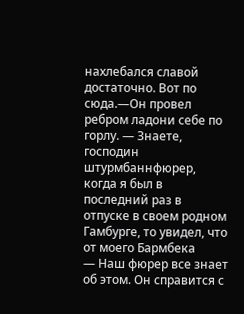нахлебался славой достаточно. Вот по сюда.—Он провел ребром ладони себе по горлу. — Знаете, господин штурмбаннфюрер, когда я был в последний раз в отпуске в своем родном Гамбурге, то увидел, что от моего Бармбека
— Наш фюрер все знает об этом. Он справится с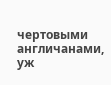чертовыми англичанами, уж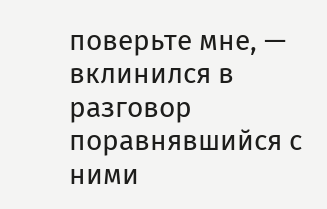поверьте мне, — вклинился в разговор поравнявшийся с ними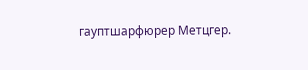гауптшарфюрер Метцгер.